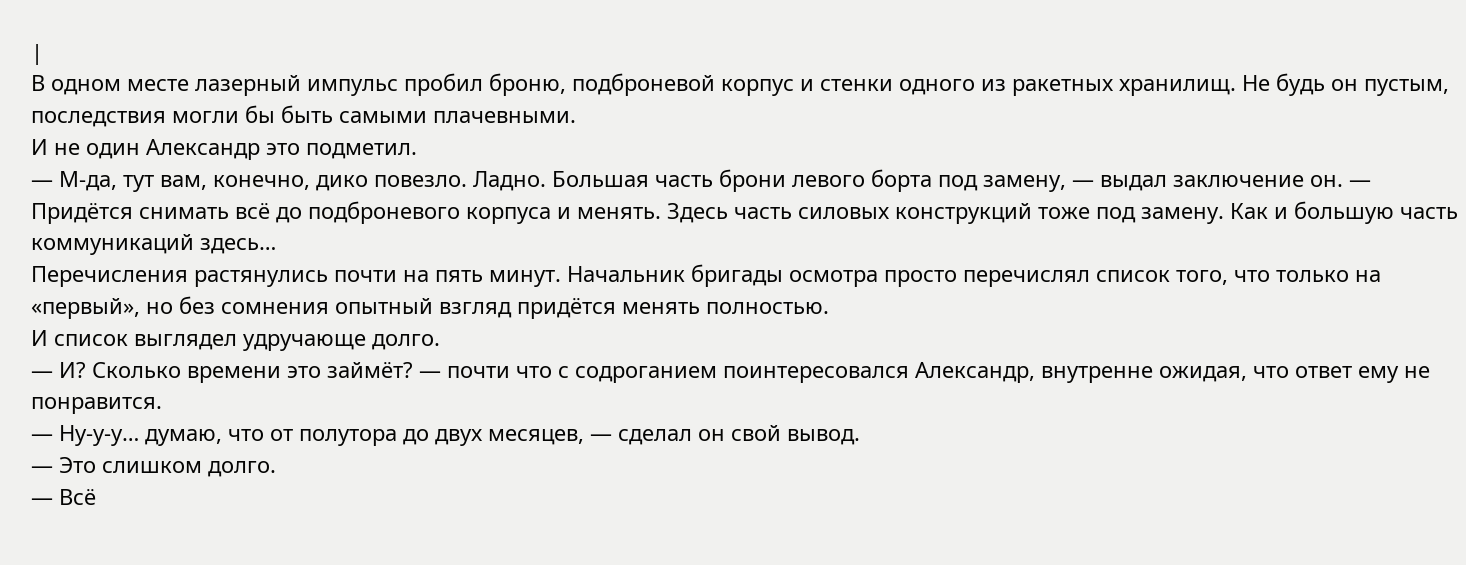|
В одном месте лазерный импульс пробил броню, подброневой корпус и стенки одного из ракетных хранилищ. Не будь он пустым, последствия могли бы быть самыми плачевными.
И не один Александр это подметил.
— М-да, тут вам, конечно, дико повезло. Ладно. Большая часть брони левого борта под замену, — выдал заключение он. — Придётся снимать всё до подброневого корпуса и менять. Здесь часть силовых конструкций тоже под замену. Как и большую часть коммуникаций здесь…
Перечисления растянулись почти на пять минут. Начальник бригады осмотра просто перечислял список того, что только на «первый», но без сомнения опытный взгляд придётся менять полностью.
И список выглядел удручающе долго.
— И? Сколько времени это займёт? — почти что с содроганием поинтересовался Александр, внутренне ожидая, что ответ ему не понравится.
— Ну-у-у… думаю, что от полутора до двух месяцев, — сделал он свой вывод.
— Это слишком долго.
— Всё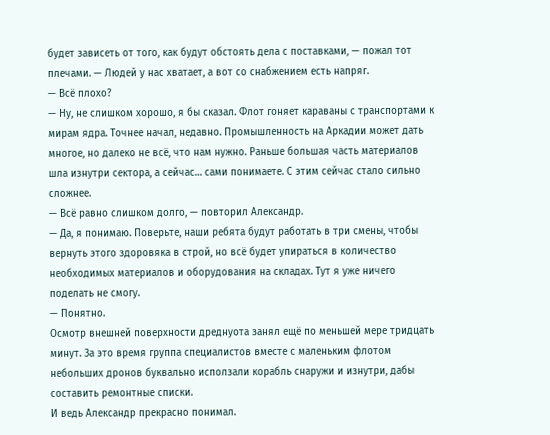будет зависеть от того, как будут обстоять дела с поставками, — пожал тот плечами. — Людей у нас хватает, а вот со снабжением есть напряг.
— Всё плохо?
— Ну, не слишком хорошо, я бы сказал. Флот гоняет караваны с транспортами к мирам ядра. Точнее начал, недавно. Промышленность на Аркадии может дать многое, но далеко не всё, что нам нужно. Раньше большая часть материалов шла изнутри сектора, а сейчас… сами понимаете. С этим сейчас стало сильно сложнее.
— Всё равно слишком долго, — повторил Александр.
— Да, я понимаю. Поверьте, наши ребята будут работать в три смены, чтобы вернуть этого здоровяка в строй, но всё будет упираться в количество необходимых материалов и оборудования на складах. Тут я уже ничего поделать не смогу.
— Понятно.
Осмотр внешней поверхности дреднуота занял ещё по меньшей мере тридцать минут. За это время группа специалистов вместе с маленьким флотом небольших дронов буквально исползали корабль снаружи и изнутри, дабы составить ремонтные списки.
И ведь Александр прекрасно понимал.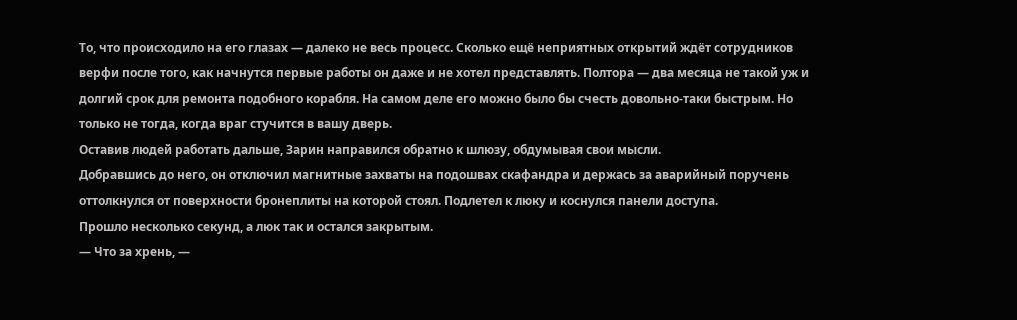То, что происходило на его глазах — далеко не весь процесс. Сколько ещё неприятных открытий ждёт сотрудников верфи после того, как начнутся первые работы он даже и не хотел представлять. Полтора — два месяца не такой уж и долгий срок для ремонта подобного корабля. На самом деле его можно было бы счесть довольно-таки быстрым. Но только не тогда, когда враг стучится в вашу дверь.
Оставив людей работать дальше, Зарин направился обратно к шлюзу, обдумывая свои мысли.
Добравшись до него, он отключил магнитные захваты на подошвах скафандра и держась за аварийный поручень оттолкнулся от поверхности бронеплиты на которой стоял. Подлетел к люку и коснулся панели доступа.
Прошло несколько секунд, а люк так и остался закрытым.
— Что за хрень, —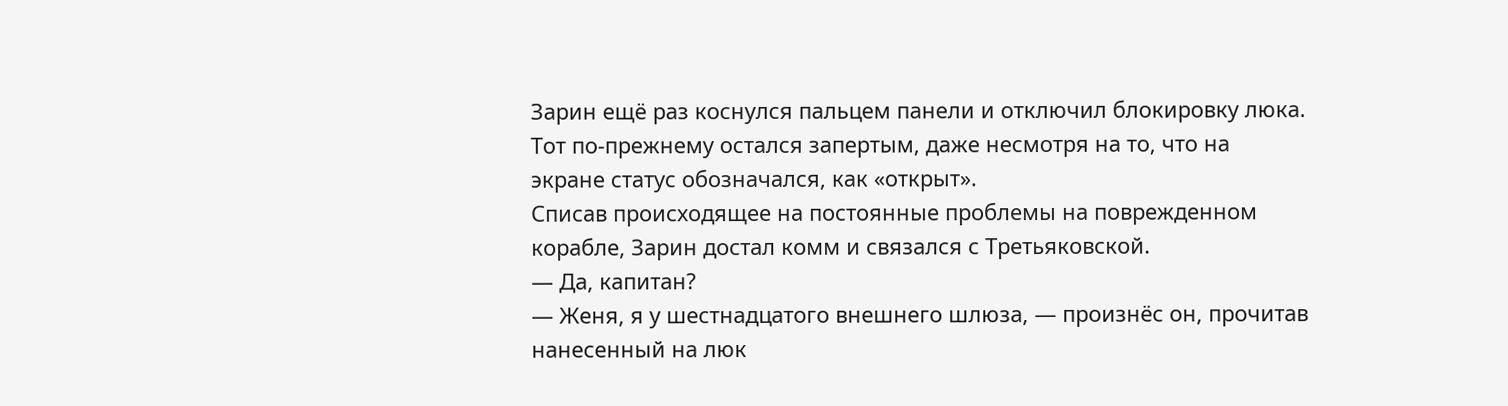Зарин ещё раз коснулся пальцем панели и отключил блокировку люка.
Тот по-прежнему остался запертым, даже несмотря на то, что на экране статус обозначался, как «открыт».
Списав происходящее на постоянные проблемы на поврежденном корабле, Зарин достал комм и связался с Третьяковской.
— Да, капитан?
— Женя, я у шестнадцатого внешнего шлюза, — произнёс он, прочитав нанесенный на люк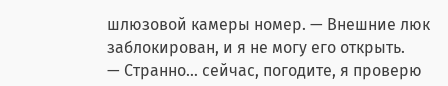шлюзовой камеры номер. — Внешние люк заблокирован, и я не могу его открыть.
— Странно… сейчас, погодите, я проверю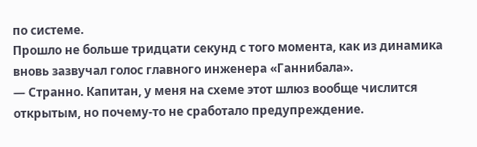по системе.
Прошло не больше тридцати секунд с того момента, как из динамика вновь зазвучал голос главного инженера «Ганнибала».
— Странно. Капитан, у меня на схеме этот шлюз вообще числится открытым, но почему-то не сработало предупреждение.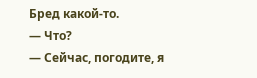Бред какой-то.
— Что?
— Сейчас, погодите, я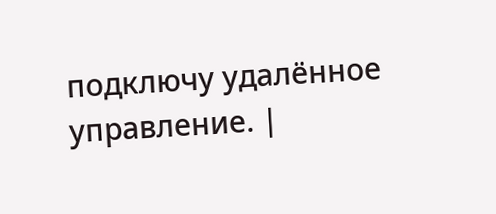подключу удалённое управление. |